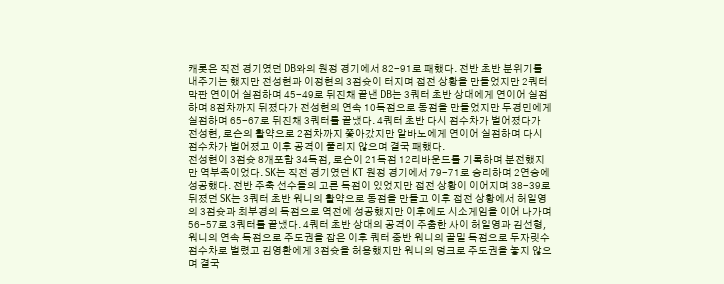캐롯은 직전 경기였던 DB와의 원정 경기에서 82-91로 패했다. 전반 초반 분위기를 내주기는 했지만 전성현과 이정현의 3점슛이 터지며 접전 상황을 만들었지만 2쿼터 막판 연이어 실점하며 45-49로 뒤진채 끝낸 DB는 3쿼터 초반 상대에게 연이어 실점하며 8점차까지 뒤졌다가 전성현의 연속 10득점으로 동점을 만들었지만 두경민에게 실점하며 65-67로 뒤진채 3쿼터를 끝냈다. 4쿼터 초반 다시 점수차가 벌어졌다가 전성현, 로슨의 활약으로 2점차까지 쫓아갔지만 알바노에게 연이어 실점하며 다시 점수차가 벌어졌고 이후 공격이 풀리지 않으며 결국 패했다.
전성현이 3점슛 8개포함 34득점, 로슨이 21득점 12리바운드를 기록하며 분전했지만 역부족이었다. SK는 직전 경기였던 KT 원정 경기에서 79-71로 승리하며 2연승에 성공했다. 전반 주축 선수들의 고른 득점이 있었지만 접전 상황이 이어지며 38-39로 뒤졌던 SK는 3쿼터 초반 워니의 활약으로 동점을 만들고 이후 접전 상황에서 허일영의 3점슛과 최부경의 득점으로 역전에 성공했지만 이후에도 시소게임을 이어 나가며 56-57로 3쿼터를 끝냈다. 4쿼터 초반 상대의 공격이 주춤한 사이 허일영과 김선형, 워니의 연속 득점으로 주도권을 잡은 이후 쿼터 중반 워니의 골밑 득점으로 두자릿수 점수차로 벌렸고 김영환에게 3점슛을 허용했지만 워니의 덩크로 주도권을 놓지 않으며 결국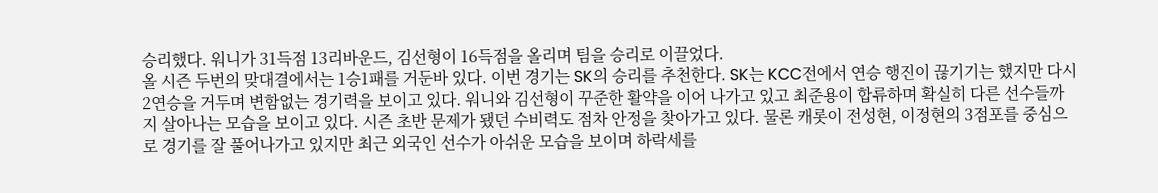승리했다. 워니가 31득점 13리바운드, 김선형이 16득점을 올리며 팀을 승리로 이끌었다.
올 시즌 두번의 맞대결에서는 1승1패를 거둔바 있다. 이번 경기는 SK의 승리를 추천한다. SK는 KCC전에서 연승 행진이 끊기기는 했지만 다시 2연승을 거두며 변함없는 경기력을 보이고 있다. 워니와 김선형이 꾸준한 활약을 이어 나가고 있고 최준용이 합류하며 확실히 다른 선수들까지 살아나는 모습을 보이고 있다. 시즌 초반 문제가 됐던 수비력도 점차 안정을 찾아가고 있다. 물론 캐롯이 전성현, 이정현의 3점포를 중심으로 경기를 잘 풀어나가고 있지만 최근 외국인 선수가 아쉬운 모습을 보이며 하락세를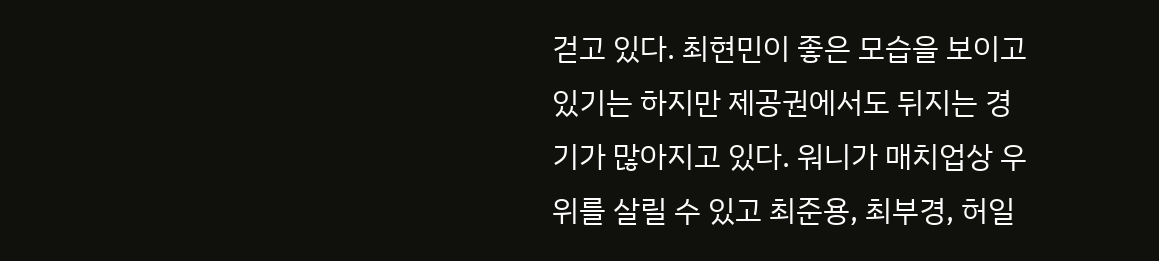걷고 있다. 최현민이 좋은 모습을 보이고 있기는 하지만 제공권에서도 뒤지는 경기가 많아지고 있다. 워니가 매치업상 우위를 살릴 수 있고 최준용, 최부경, 허일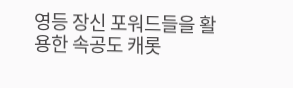영등 장신 포워드들을 활용한 속공도 캐롯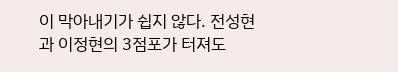이 막아내기가 쉽지 않다. 전성현과 이정현의 3점포가 터져도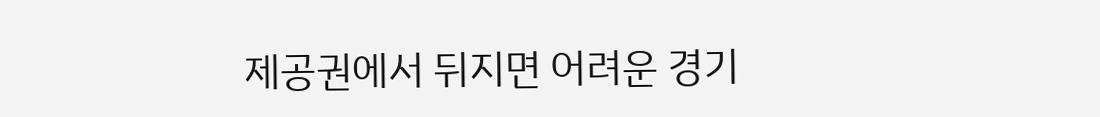제공권에서 뒤지면 어려운 경기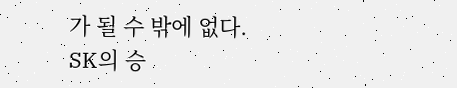가 될 수 밖에 없다. SK의 승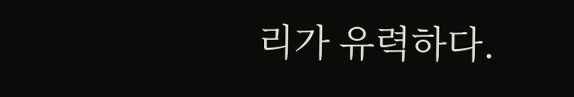리가 유력하다.